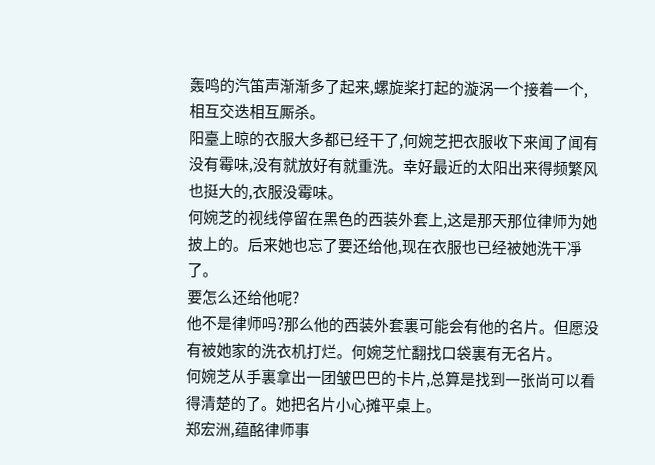轰鸣的汽笛声渐渐多了起来,螺旋桨打起的漩涡一个接着一个,相互交迭相互厮杀。
阳臺上晾的衣服大多都已经干了,何婉芝把衣服收下来闻了闻有没有霉味,没有就放好有就重洗。幸好最近的太阳出来得频繁风也挺大的,衣服没霉味。
何婉芝的视线停留在黑色的西装外套上,这是那天那位律师为她披上的。后来她也忘了要还给他,现在衣服也已经被她洗干凈了。
要怎么还给他呢?
他不是律师吗?那么他的西装外套裏可能会有他的名片。但愿没有被她家的洗衣机打烂。何婉芝忙翻找口袋裏有无名片。
何婉芝从手裏拿出一团皱巴巴的卡片,总算是找到一张尚可以看得清楚的了。她把名片小心摊平桌上。
郑宏洲,蕴酩律师事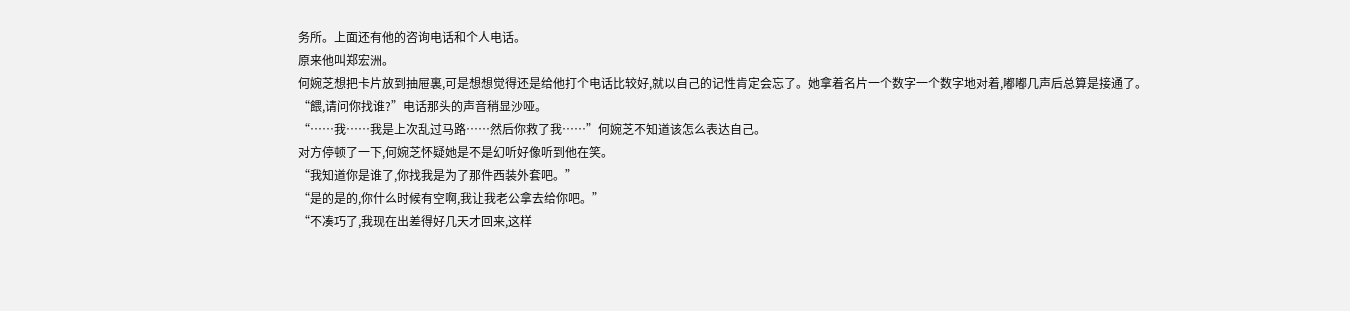务所。上面还有他的咨询电话和个人电话。
原来他叫郑宏洲。
何婉芝想把卡片放到抽屉裏,可是想想觉得还是给他打个电话比较好,就以自己的记性肯定会忘了。她拿着名片一个数字一个数字地对着,嘟嘟几声后总算是接通了。
“餵,请问你找谁?”电话那头的声音稍显沙哑。
“……我……我是上次乱过马路……然后你救了我……”何婉芝不知道该怎么表达自己。
对方停顿了一下,何婉芝怀疑她是不是幻听好像听到他在笑。
“我知道你是谁了,你找我是为了那件西装外套吧。”
“是的是的,你什么时候有空啊,我让我老公拿去给你吧。”
“不凑巧了,我现在出差得好几天才回来,这样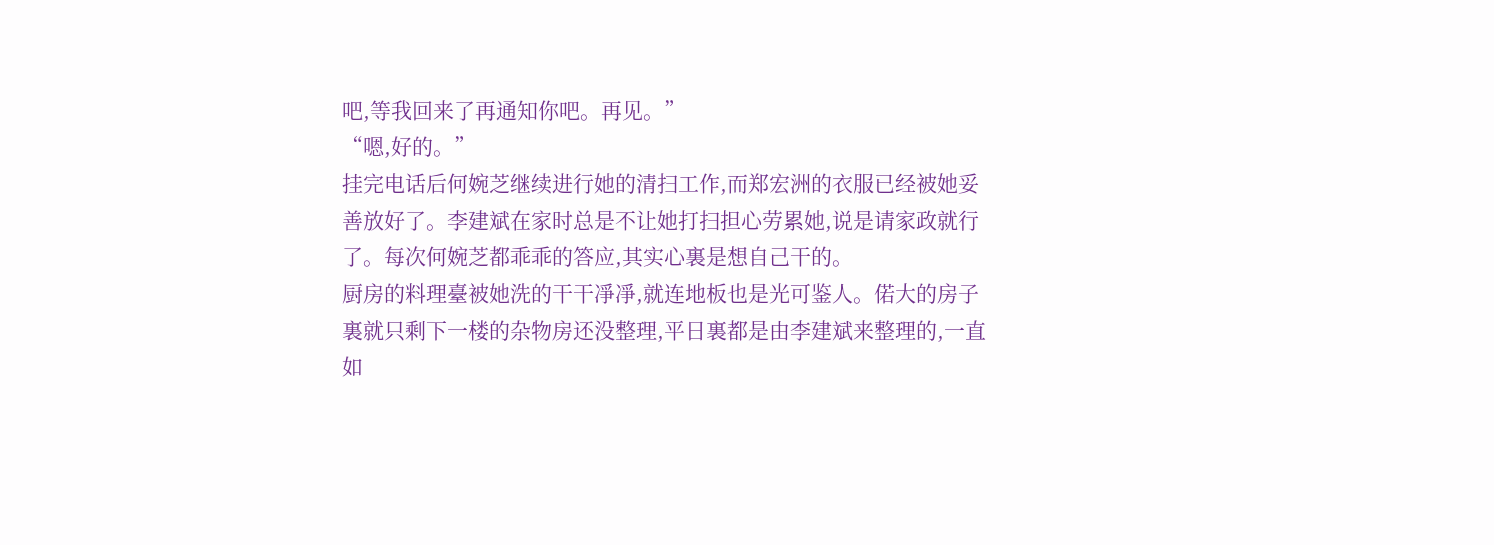吧,等我回来了再通知你吧。再见。”
“嗯,好的。”
挂完电话后何婉芝继续进行她的清扫工作,而郑宏洲的衣服已经被她妥善放好了。李建斌在家时总是不让她打扫担心劳累她,说是请家政就行了。每次何婉芝都乖乖的答应,其实心裏是想自己干的。
厨房的料理臺被她洗的干干凈凈,就连地板也是光可鉴人。偌大的房子裏就只剩下一楼的杂物房还没整理,平日裏都是由李建斌来整理的,一直如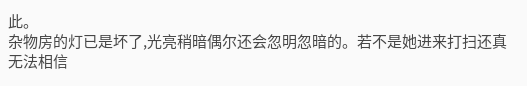此。
杂物房的灯已是坏了,光亮稍暗偶尔还会忽明忽暗的。若不是她进来打扫还真无法相信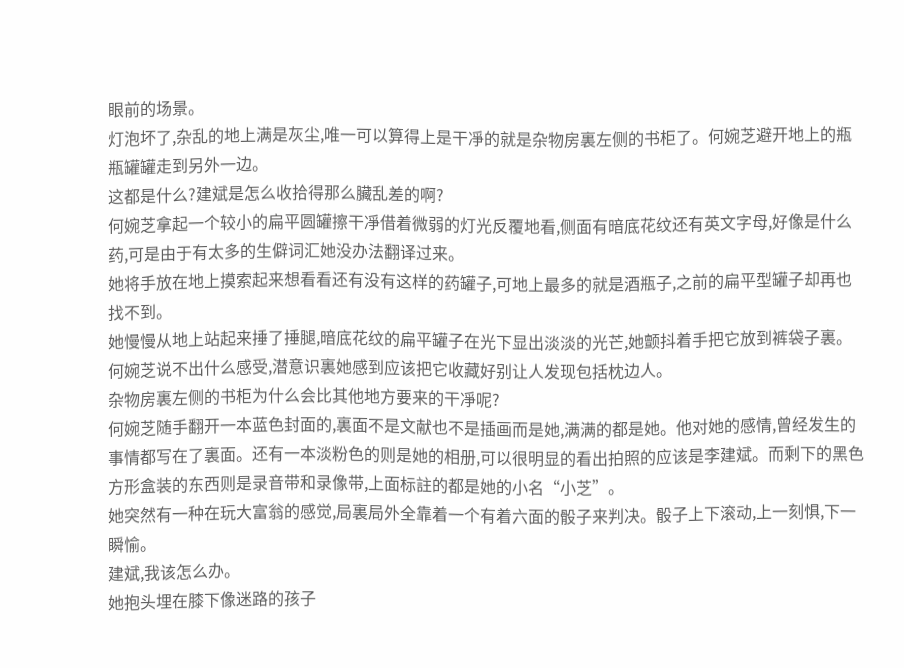眼前的场景。
灯泡坏了,杂乱的地上满是灰尘,唯一可以算得上是干凈的就是杂物房裏左侧的书柜了。何婉芝避开地上的瓶瓶罐罐走到另外一边。
这都是什么?建斌是怎么收拾得那么臟乱差的啊?
何婉芝拿起一个较小的扁平圆罐擦干凈借着微弱的灯光反覆地看,侧面有暗底花纹还有英文字母,好像是什么药,可是由于有太多的生僻词汇她没办法翻译过来。
她将手放在地上摸索起来想看看还有没有这样的药罐子,可地上最多的就是酒瓶子,之前的扁平型罐子却再也找不到。
她慢慢从地上站起来捶了捶腿,暗底花纹的扁平罐子在光下显出淡淡的光芒,她颤抖着手把它放到裤袋子裏。
何婉芝说不出什么感受,潜意识裏她感到应该把它收藏好别让人发现包括枕边人。
杂物房裏左侧的书柜为什么会比其他地方要来的干凈呢?
何婉芝随手翻开一本蓝色封面的,裏面不是文献也不是插画而是她,满满的都是她。他对她的感情,曾经发生的事情都写在了裏面。还有一本淡粉色的则是她的相册,可以很明显的看出拍照的应该是李建斌。而剩下的黑色方形盒装的东西则是录音带和录像带,上面标註的都是她的小名“小芝”。
她突然有一种在玩大富翁的感觉,局裏局外全靠着一个有着六面的骰子来判决。骰子上下滚动,上一刻惧,下一瞬愉。
建斌,我该怎么办。
她抱头埋在膝下像迷路的孩子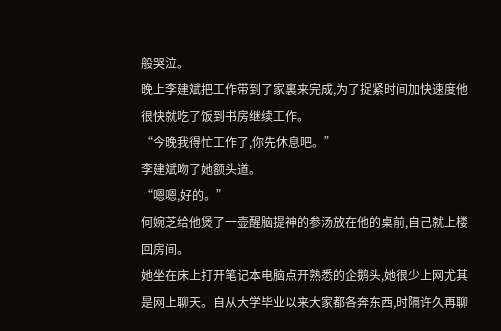般哭泣。
晚上李建斌把工作带到了家裏来完成,为了捉紧时间加快速度他很快就吃了饭到书房继续工作。
“今晚我得忙工作了,你先休息吧。”
李建斌吻了她额头道。
“嗯嗯,好的。”
何婉芝给他煲了一壶醒脑提神的参汤放在他的桌前,自己就上楼回房间。
她坐在床上打开笔记本电脑点开熟悉的企鹅头,她很少上网尤其是网上聊天。自从大学毕业以来大家都各奔东西,时隔许久再聊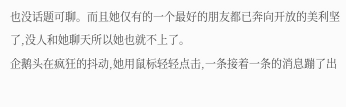也没话题可聊。而且她仅有的一个最好的朋友都已奔向开放的美利坚了,没人和她聊天所以她也就不上了。
企鹅头在疯狂的抖动,她用鼠标轻轻点击,一条接着一条的消息蹦了出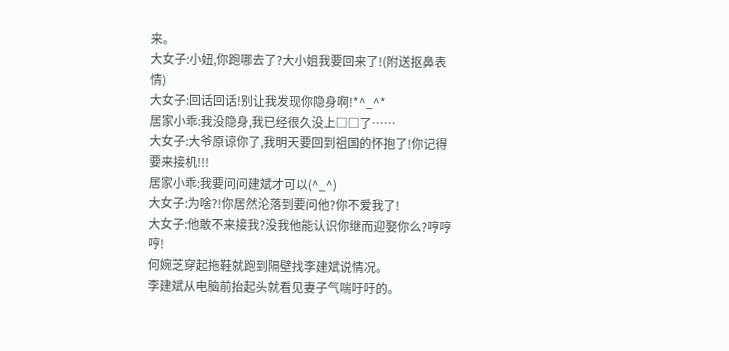来。
大女子:小妞,你跑哪去了?大小姐我要回来了!(附送抠鼻表情)
大女子:回话回话!别让我发现你隐身啊!*^_^*
居家小乖:我没隐身,我已经很久没上□□了……
大女子:大爷原谅你了,我明天要回到祖国的怀抱了!你记得要来接机!!!
居家小乖:我要问问建斌才可以(^_^)
大女子:为啥?!你居然沦落到要问他?你不爱我了!
大女子:他敢不来接我?没我他能认识你继而迎娶你么?哼哼哼!
何婉芝穿起拖鞋就跑到隔壁找李建斌说情况。
李建斌从电脑前抬起头就看见妻子气喘吁吁的。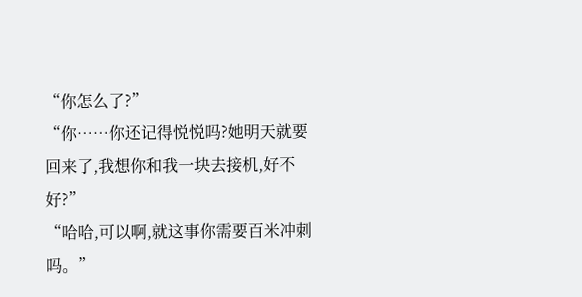“你怎么了?”
“你……你还记得悦悦吗?她明天就要回来了,我想你和我一块去接机,好不好?”
“哈哈,可以啊,就这事你需要百米冲刺吗。”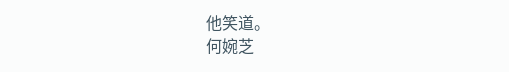他笑道。
何婉芝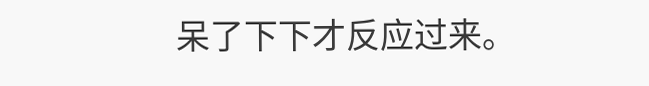呆了下下才反应过来。